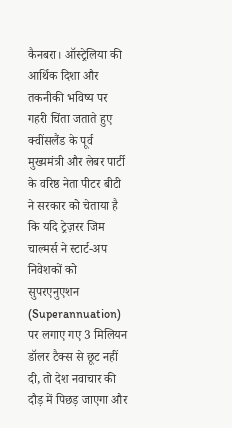कैनबरा। ऑस्ट्रेलिया की आर्थिक दिशा और तकनीकी भविष्य पर गहरी चिंता जताते हुए क्वींसलैंड के पूर्व मुख्यमंत्री और लेबर पार्टी के वरिष्ठ नेता पीटर बीटी ने सरकार को चेताया है कि यदि ट्रेज़रर जिम चाल्मर्स ने स्टार्ट-अप निवेशकों को सुपरएनुएशन (Superannuation) पर लगाए गए 3 मिलियन डॉलर टैक्स से छूट नहीं दी, तो देश नवाचार की दौड़ में पिछड़ जाएगा और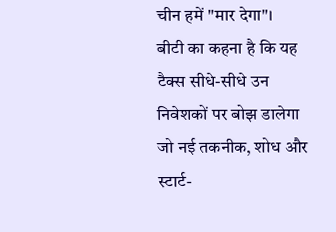चीन हमें "मार देगा"।
बीटी का कहना है कि यह टैक्स सीधे-सीधे उन निवेशकों पर बोझ डालेगा जो नई तकनीक, शोध और स्टार्ट-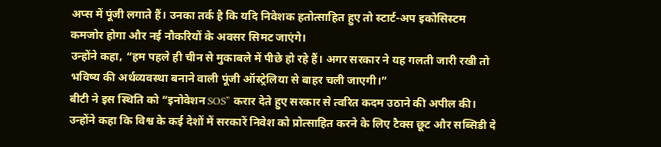अप्स में पूंजी लगाते हैं। उनका तर्क है कि यदि निवेशक हतोत्साहित हुए तो स्टार्ट-अप इकोसिस्टम कमजोर होगा और नई नौकरियों के अवसर सिमट जाएंगे।
उन्होंने कहा, “हम पहले ही चीन से मुकाबले में पीछे हो रहे हैं। अगर सरकार ने यह गलती जारी रखी तो भविष्य की अर्थव्यवस्था बनाने वाली पूंजी ऑस्ट्रेलिया से बाहर चली जाएगी।”
बीटी ने इस स्थिति को “इनोवेशन SOS” करार देते हुए सरकार से त्वरित कदम उठाने की अपील की। उन्होंने कहा कि विश्व के कई देशों में सरकारें निवेश को प्रोत्साहित करने के लिए टैक्स छूट और सब्सिडी दे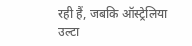रही हैं, जबकि ऑस्ट्रेलिया उल्टा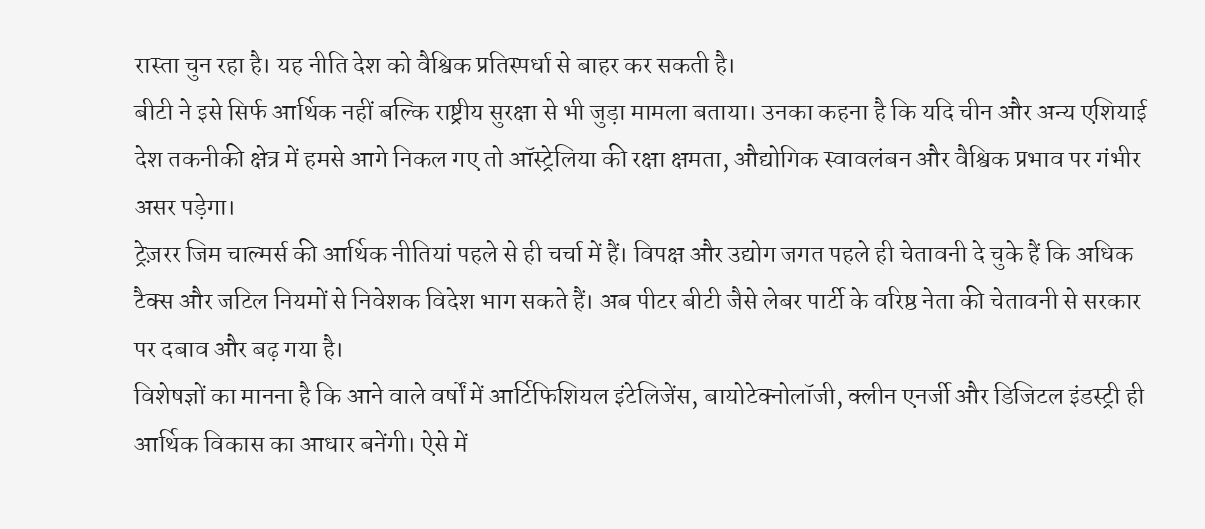रास्ता चुन रहा है। यह नीति देश को वैश्विक प्रतिस्पर्धा से बाहर कर सकती है।
बीटी ने इसे सिर्फ आर्थिक नहीं बल्कि राष्ट्रीय सुरक्षा से भी जुड़ा मामला बताया। उनका कहना है कि यदि चीन और अन्य एशियाई देश तकनीकी क्षेत्र में हमसे आगे निकल गए तो ऑस्ट्रेलिया की रक्षा क्षमता, औद्योगिक स्वावलंबन और वैश्विक प्रभाव पर गंभीर असर पड़ेगा।
ट्रेज़रर जिम चाल्मर्स की आर्थिक नीतियां पहले से ही चर्चा में हैं। विपक्ष और उद्योग जगत पहले ही चेतावनी दे चुके हैं कि अधिक टैक्स और जटिल नियमों से निवेशक विदेश भाग सकते हैं। अब पीटर बीटी जैसे लेबर पार्टी के वरिष्ठ नेता की चेतावनी से सरकार पर दबाव और बढ़ गया है।
विशेषज्ञों का मानना है कि आने वाले वर्षों में आर्टिफिशियल इंटेलिजेंस, बायोटेक्नोलॉजी, क्लीन एनर्जी और डिजिटल इंडस्ट्री ही आर्थिक विकास का आधार बनेंगी। ऐसे में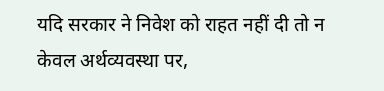यदि सरकार ने निवेश को राहत नहीं दी तो न केवल अर्थव्यवस्था पर,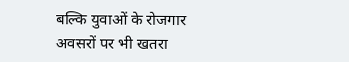बल्कि युवाओं के रोजगार अवसरों पर भी खतरा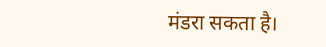मंडरा सकता है।